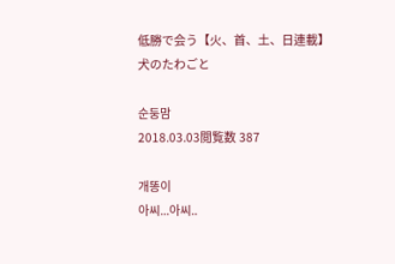低勝で会う【火、首、土、日連載】
犬のたわごと

순둥맘
2018.03.03閲覧数 387

개똥이
아씨...아씨..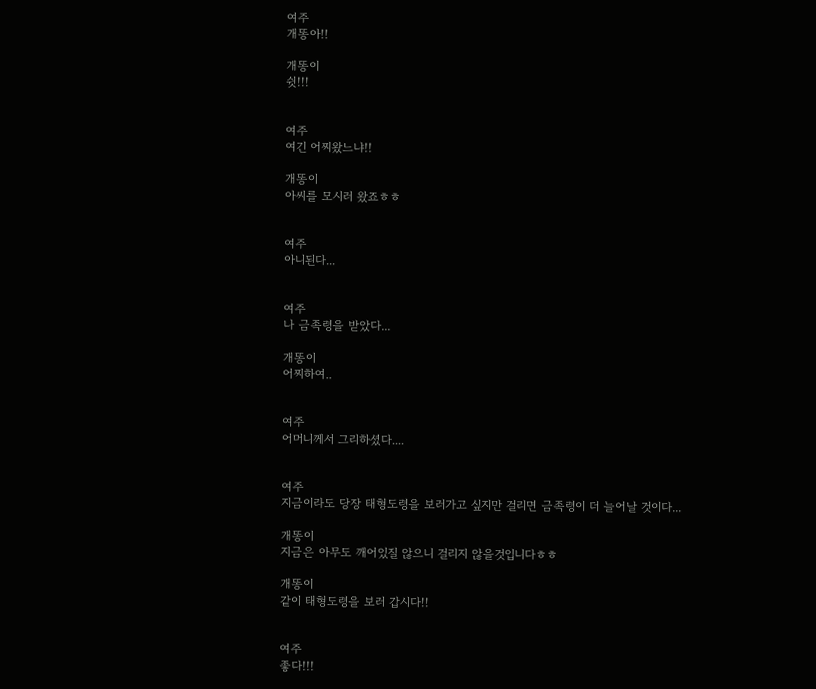여주
개똥아!!

개똥이
쉿!!!


여주
여긴 어찌왔느냐!!

개똥이
아씨를 모시러 왔죠ㅎㅎ


여주
아니된다...


여주
나 금족령을 받았다...

개똥이
어찌하여..


여주
어머니께서 그리하셨다....


여주
지금이라도 당장 태형도령을 보러가고 싶지만 걸리면 금족령이 더 늘어날 것이다...

개똥이
지금은 아무도 깨어있질 않으니 걸리지 않을것입니다ㅎㅎ

개똥이
같이 태형도령을 보러 갑시다!!


여주
좋다!!!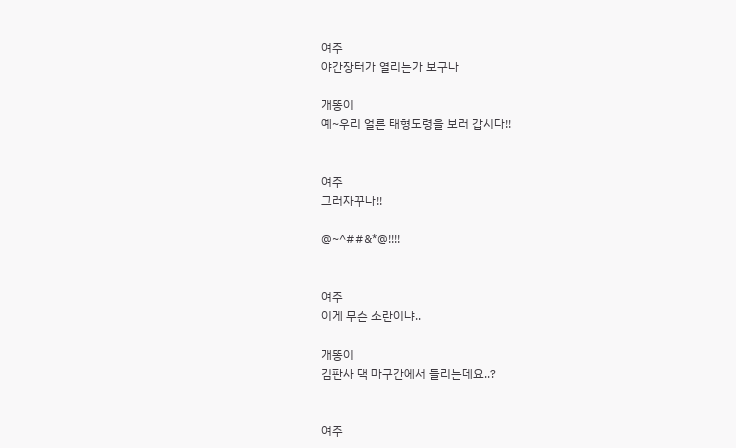여주
야간장터가 열리는가 보구나

개똥이
예~우리 얼른 태형도령을 보러 갑시다!!


여주
그러자꾸나!!

@~^##&*@!!!!


여주
이게 무슨 소란이냐..

개똥이
김판사 댁 마구간에서 들리는데요..?


여주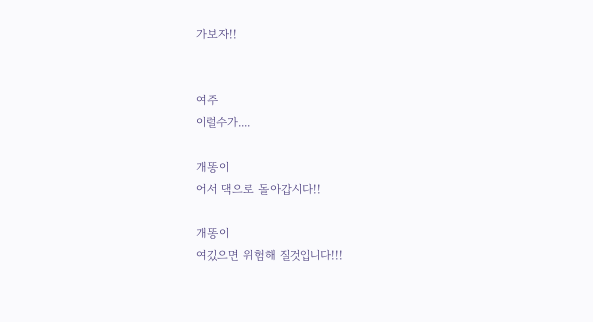가보자!!


여주
이럴수가....

개똥이
어서 댁으로 돌아갑시다!!

개똥이
여깄으면 위험해 질것입니다!!!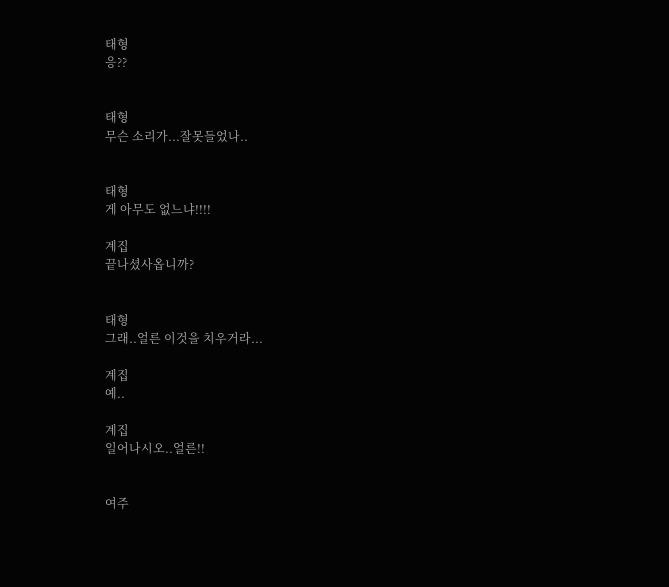태형
응??


태형
무슨 소리가...잘못들었나..


태형
게 아무도 없느냐!!!!

계집
끝나셨사옵니까?


태형
그래..얼른 이것을 치우거라...

계집
예..

계집
일어나시오..얼른!!


여주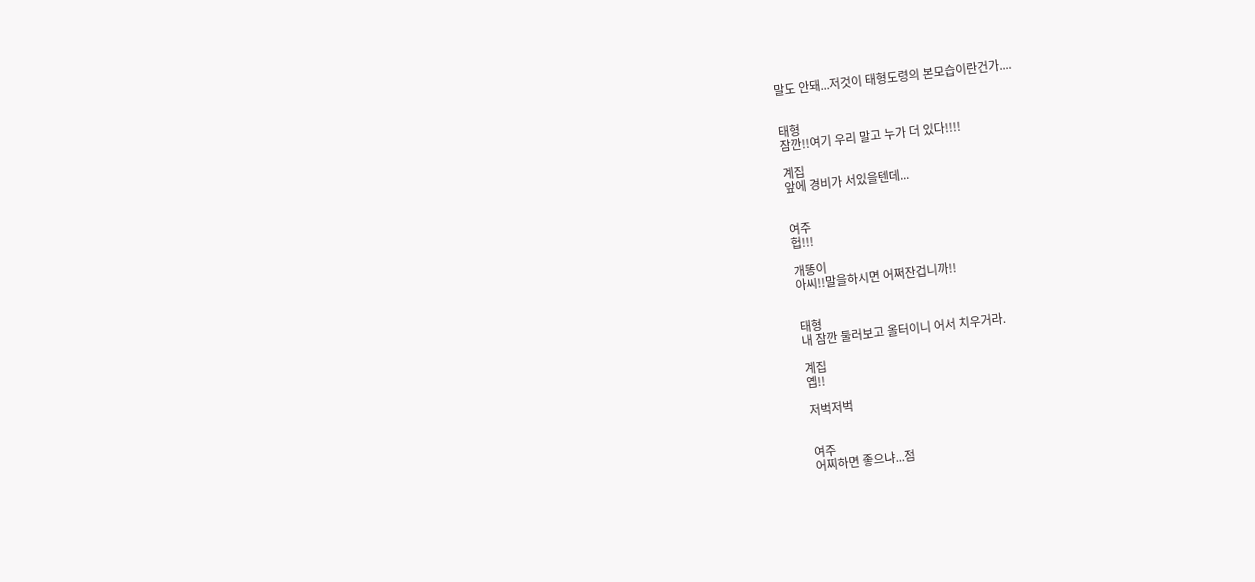말도 안돼...저것이 태형도령의 본모습이란건가....


태형
잠깐!!여기 우리 말고 누가 더 있다!!!!

계집
앞에 경비가 서있을텐데...


여주
헙!!!

개똥이
아씨!!말을하시면 어쩌잔겁니까!!


태형
내 잠깐 둘러보고 올터이니 어서 치우거라.

계집
옙!!

저벅저벅


여주
어찌하면 좋으냐...점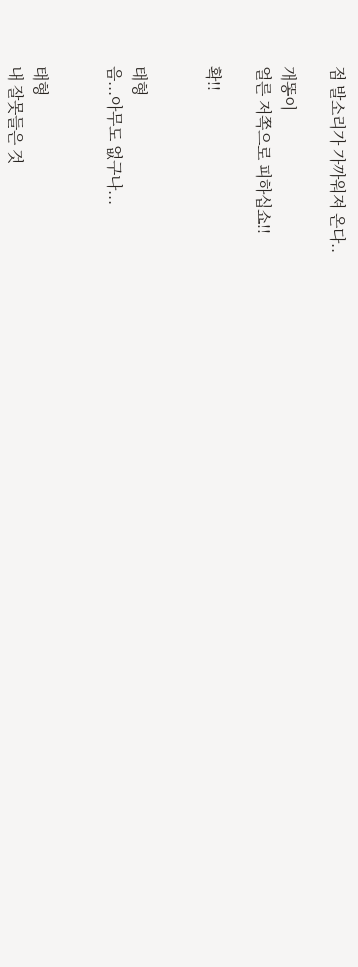점 발소리가 가까워져 온다..

개똥이
얼른 저쪽으로 피하십쇼!!

확!!


태형
음...아무도 없구나...


태형
내 잘못들은 것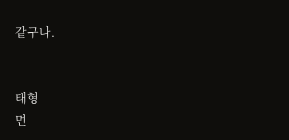같구나.


태형
먼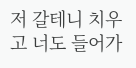저 갈테니 치우고 너도 들어가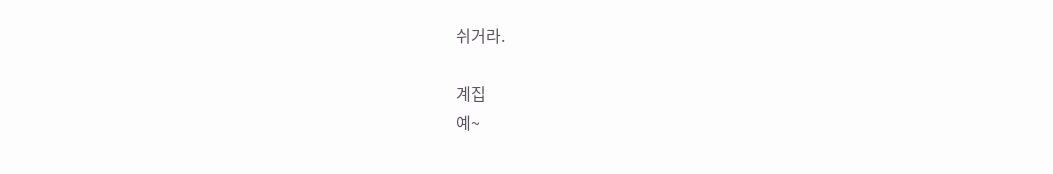쉬거라.

계집
예~